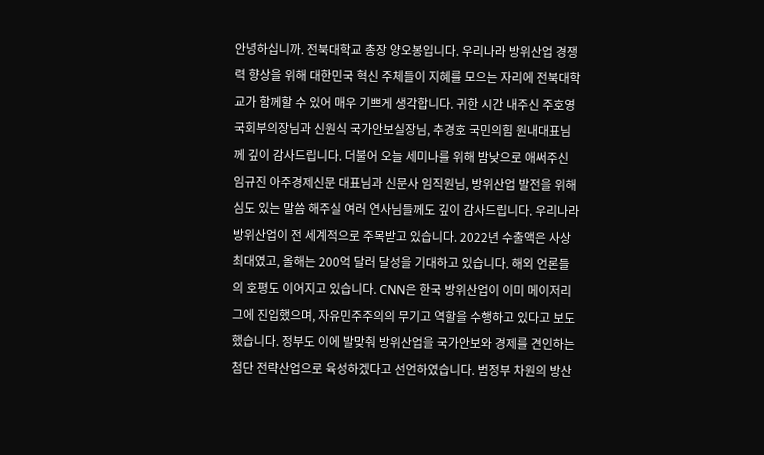안녕하십니까. 전북대학교 총장 양오봉입니다. 우리나라 방위산업 경쟁력 향상을 위해 대한민국 혁신 주체들이 지혜를 모으는 자리에 전북대학교가 함께할 수 있어 매우 기쁘게 생각합니다. 귀한 시간 내주신 주호영 국회부의장님과 신원식 국가안보실장님, 추경호 국민의힘 원내대표님께 깊이 감사드립니다. 더불어 오늘 세미나를 위해 밤낮으로 애써주신 임규진 아주경제신문 대표님과 신문사 임직원님, 방위산업 발전을 위해 심도 있는 말씀 해주실 여러 연사님들께도 깊이 감사드립니다. 우리나라 방위산업이 전 세계적으로 주목받고 있습니다. 2022년 수출액은 사상 최대였고, 올해는 200억 달러 달성을 기대하고 있습니다. 해외 언론들의 호평도 이어지고 있습니다. CNN은 한국 방위산업이 이미 메이저리그에 진입했으며, 자유민주주의의 무기고 역할을 수행하고 있다고 보도했습니다. 정부도 이에 발맞춰 방위산업을 국가안보와 경제를 견인하는 첨단 전략산업으로 육성하겠다고 선언하였습니다. 범정부 차원의 방산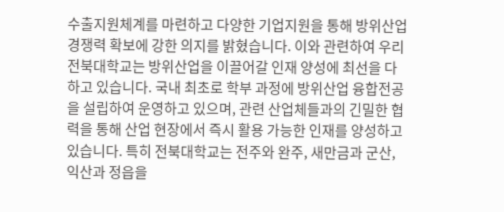수출지원체계를 마련하고 다양한 기업지원을 통해 방위산업 경쟁력 확보에 강한 의지를 밝혔습니다. 이와 관련하여 우리 전북대학교는 방위산업을 이끌어갈 인재 양성에 최선을 다하고 있습니다. 국내 최초로 학부 과정에 방위산업 융합전공을 설립하여 운영하고 있으며, 관련 산업체들과의 긴밀한 협력을 통해 산업 현장에서 즉시 활용 가능한 인재를 양성하고 있습니다. 특히 전북대학교는 전주와 완주, 새만금과 군산, 익산과 정읍을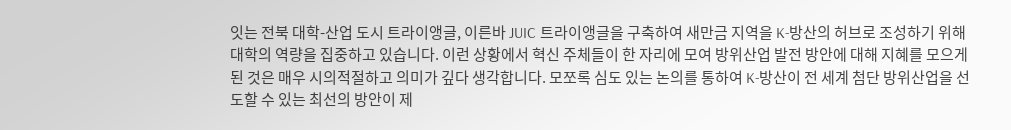잇는 전북 대학-산업 도시 트라이앵글, 이른바 JUIC 트라이앵글을 구축하여 새만금 지역을 K-방산의 허브로 조성하기 위해 대학의 역량을 집중하고 있습니다. 이런 상황에서 혁신 주체들이 한 자리에 모여 방위산업 발전 방안에 대해 지혜를 모으게 된 것은 매우 시의적절하고 의미가 깊다 생각합니다. 모쪼록 심도 있는 논의를 통하여 K-방산이 전 세계 첨단 방위산업을 선도할 수 있는 최선의 방안이 제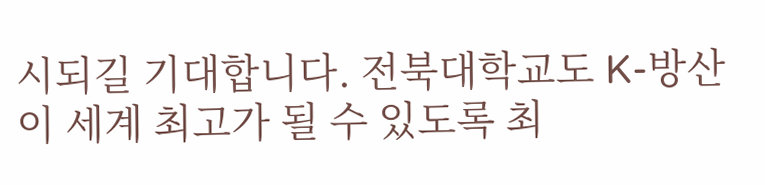시되길 기대합니다. 전북대학교도 K-방산이 세계 최고가 될 수 있도록 최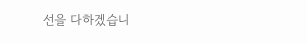선을 다하겠습니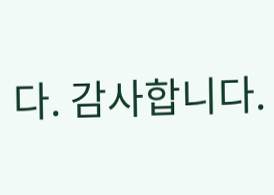다. 감사합니다.